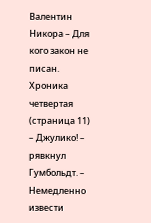Валентин Никора – Для кого закон не писан. Хроника четвертая (страница 11)
– Джулико! – рявкнул Гумбольдт. – Немедленно извести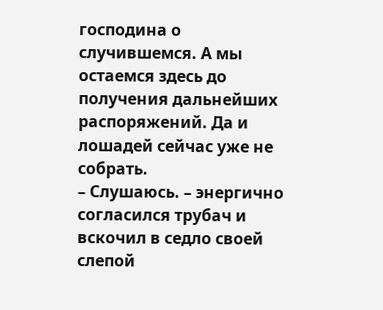господина о случившемся. А мы остаемся здесь до получения дальнейших распоряжений. Да и лошадей сейчас уже не собрать.
– Слушаюсь. – энергично согласился трубач и вскочил в седло своей слепой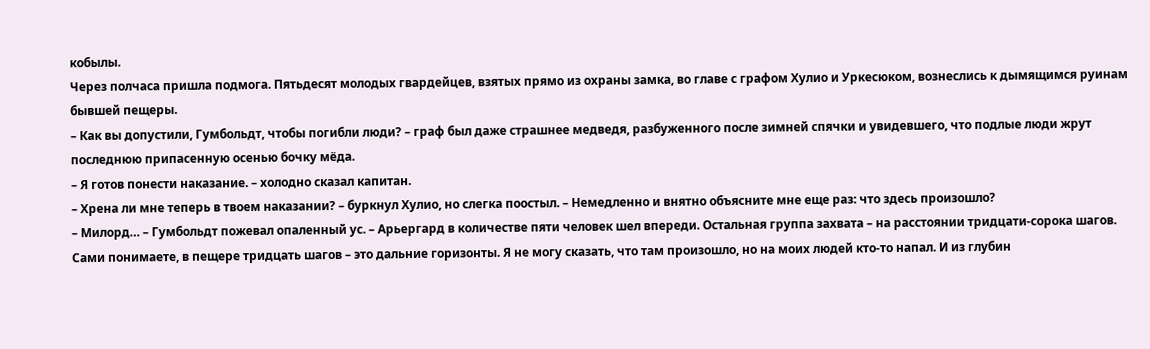кобылы.
Через полчаса пришла подмога. Пятьдесят молодых гвардейцев, взятых прямо из охраны замка, во главе с графом Хулио и Уркесюком, вознеслись к дымящимся руинам бывшей пещеры.
– Как вы допустили, Гумбольдт, чтобы погибли люди? – граф был даже страшнее медведя, разбуженного после зимней спячки и увидевшего, что подлые люди жрут последнюю припасенную осенью бочку мёда.
– Я готов понести наказание. – холодно сказал капитан.
– Хрена ли мне теперь в твоем наказании? – буркнул Хулио, но слегка поостыл. – Немедленно и внятно объясните мне еще раз: что здесь произошло?
– Милорд… – Гумбольдт пожевал опаленный ус. – Арьергард в количестве пяти человек шел впереди. Остальная группа захвата – на расстоянии тридцати-сорока шагов. Сами понимаете, в пещере тридцать шагов – это дальние горизонты. Я не могу сказать, что там произошло, но на моих людей кто-то напал. И из глубин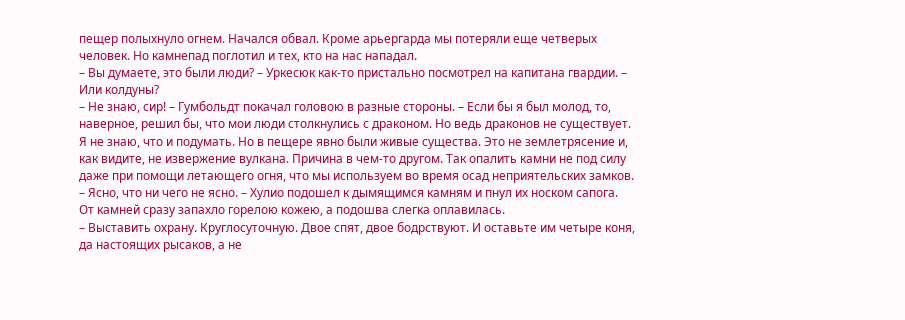пещер полыхнуло огнем. Начался обвал. Кроме арьергарда мы потеряли еще четверых человек. Но камнепад поглотил и тех, кто на нас нападал.
– Вы думаете, это были люди? – Уркесюк как-то пристально посмотрел на капитана гвардии. – Или колдуны?
– Не знаю, сир! – Гумбольдт покачал головою в разные стороны. – Если бы я был молод, то, наверное, решил бы, что мои люди столкнулись с драконом. Но ведь драконов не существует. Я не знаю, что и подумать. Но в пещере явно были живые существа. Это не землетрясение и, как видите, не извержение вулкана. Причина в чем-то другом. Так опалить камни не под силу даже при помощи летающего огня, что мы используем во время осад неприятельских замков.
– Ясно, что ни чего не ясно. – Хулио подошел к дымящимся камням и пнул их носком сапога.
От камней сразу запахло горелою кожею, а подошва слегка оплавилась.
– Выставить охрану. Круглосуточную. Двое спят, двое бодрствуют. И оставьте им четыре коня, да настоящих рысаков, а не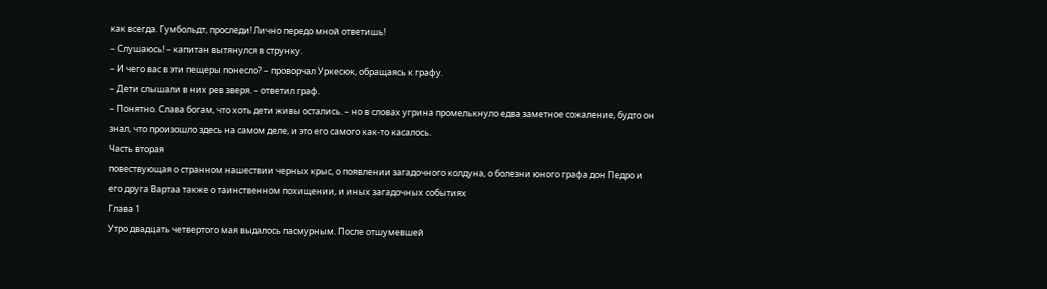как всегда. Гумбольдт, проследи! Лично передо мной ответишь!
– Слушаюсь! – капитан вытянулся в струнку.
– И чего вас в эти пещеры понесло? – проворчал Уркесюк, обращаясь к графу.
– Дети слышали в них рев зверя. – ответил граф.
– Понятно. Слава богам, что хоть дети живы остались. – но в словах угрина промелькнуло едва заметное сожаление, будто он знал, что произошло здесь на самом деле, и это его самого как-то касалось.
Часть вторая
повествующая о странном нашествии черных крыс, о появлении загадочного колдуна, о болезни юного графа дон Педро и его друга Вартаа также о таинственном похищении, и иных загадочных событиях
Глава 1
Утро двадцать четвертого мая выдалось пасмурным. После отшумевшей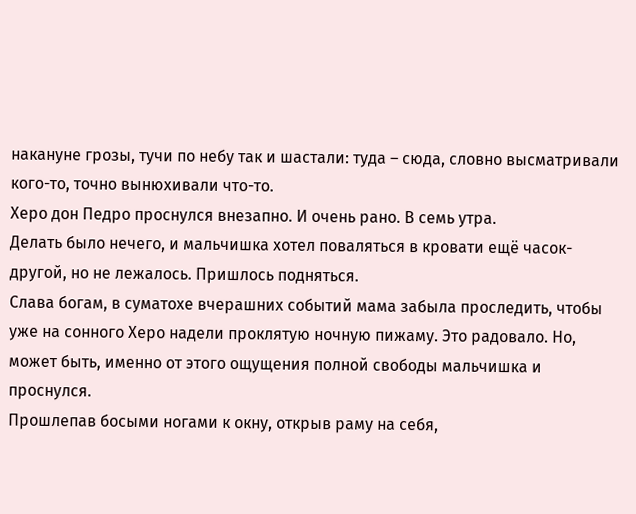накануне грозы, тучи по небу так и шастали: туда – сюда, словно высматривали кого-то, точно вынюхивали что-то.
Херо дон Педро проснулся внезапно. И очень рано. В семь утра.
Делать было нечего, и мальчишка хотел поваляться в кровати ещё часок-другой, но не лежалось. Пришлось подняться.
Слава богам, в суматохе вчерашних событий мама забыла проследить, чтобы уже на сонного Херо надели проклятую ночную пижаму. Это радовало. Но, может быть, именно от этого ощущения полной свободы мальчишка и проснулся.
Прошлепав босыми ногами к окну, открыв раму на себя,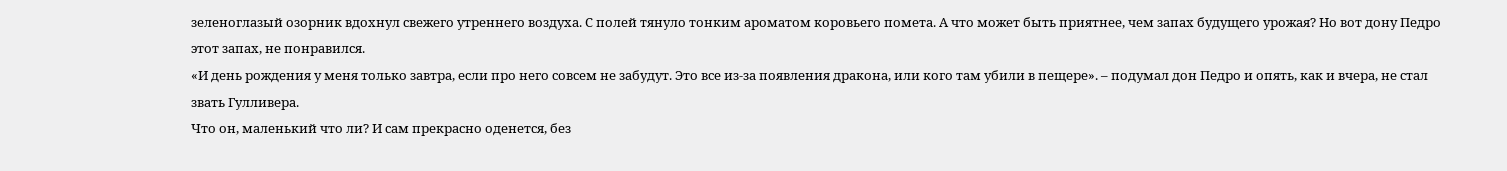зеленоглазый озорник вдохнул свежего утреннего воздуха. С полей тянуло тонким ароматом коровьего помета. А что может быть приятнее, чем запах будущего урожая? Но вот дону Педро этот запах, не понравился.
«И день рождения у меня только завтра, если про него совсем не забудут. Это все из-за появления дракона, или кого там убили в пещере». – подумал дон Педро и опять, как и вчера, не стал звать Гулливера.
Что он, маленький что ли? И сам прекрасно оденется, без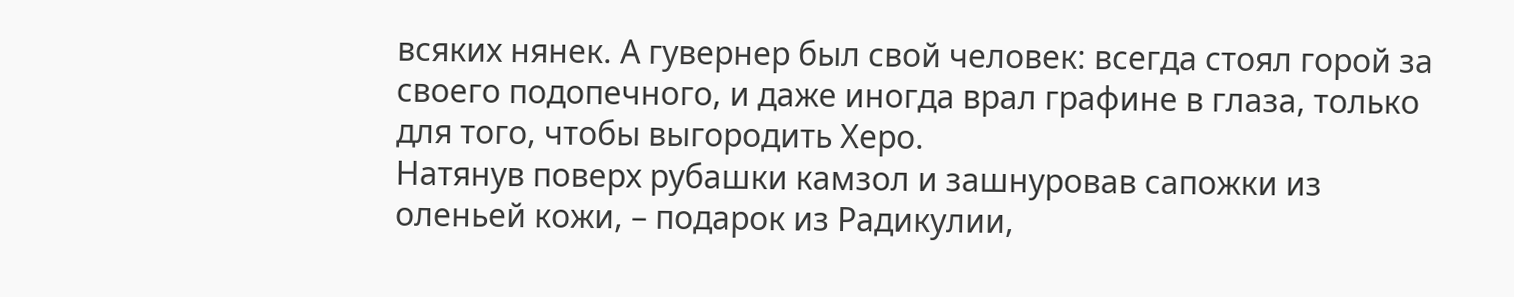всяких нянек. А гувернер был свой человек: всегда стоял горой за своего подопечного, и даже иногда врал графине в глаза, только для того, чтобы выгородить Херо.
Натянув поверх рубашки камзол и зашнуровав сапожки из оленьей кожи, – подарок из Радикулии,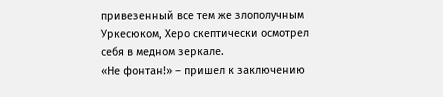привезенный все тем же злополучным Уркесюком, Херо скептически осмотрел себя в медном зеркале.
«Не фонтан!» – пришел к заключению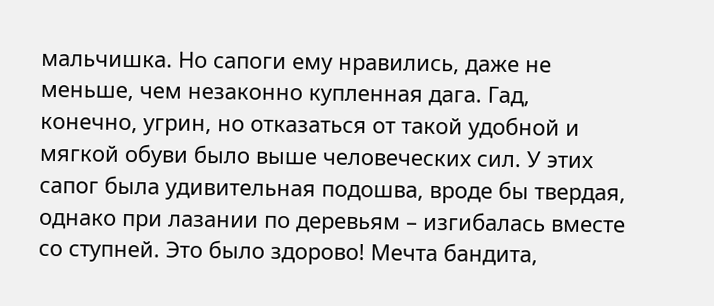мальчишка. Но сапоги ему нравились, даже не меньше, чем незаконно купленная дага. Гад, конечно, угрин, но отказаться от такой удобной и мягкой обуви было выше человеческих сил. У этих сапог была удивительная подошва, вроде бы твердая, однако при лазании по деревьям – изгибалась вместе со ступней. Это было здорово! Мечта бандита,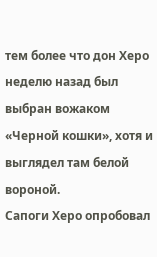тем более что дон Херо неделю назад был выбран вожаком «Черной кошки», хотя и выглядел там белой вороной.
Сапоги Херо опробовал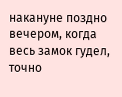накануне поздно вечером, когда весь замок гудел, точно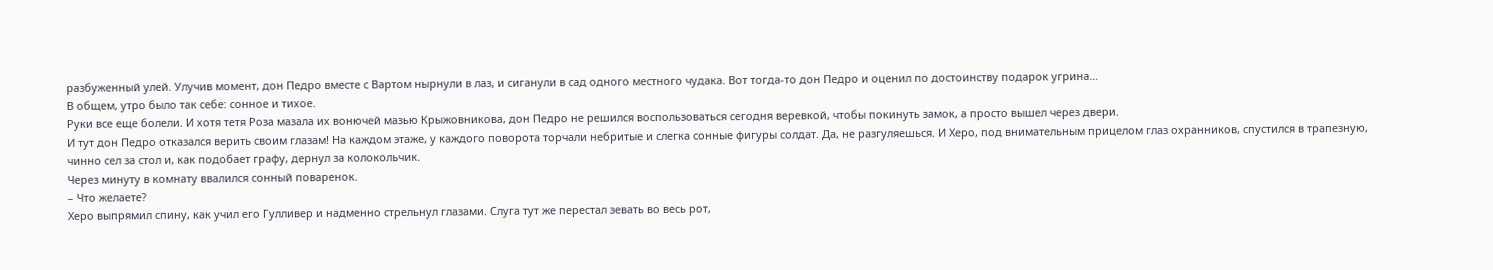разбуженный улей. Улучив момент, дон Педро вместе с Вартом нырнули в лаз, и сиганули в сад одного местного чудака. Вот тогда-то дон Педро и оценил по достоинству подарок угрина…
В общем, утро было так себе: сонное и тихое.
Руки все еще болели. И хотя тетя Роза мазала их вонючей мазью Крыжовникова, дон Педро не решился воспользоваться сегодня веревкой, чтобы покинуть замок, а просто вышел через двери.
И тут дон Педро отказался верить своим глазам! На каждом этаже, у каждого поворота торчали небритые и слегка сонные фигуры солдат. Да, не разгуляешься. И Херо, под внимательным прицелом глаз охранников, спустился в трапезную, чинно сел за стол и, как подобает графу, дернул за колокольчик.
Через минуту в комнату ввалился сонный поваренок.
– Что желаете?
Херо выпрямил спину, как учил его Гулливер и надменно стрельнул глазами. Слуга тут же перестал зевать во весь рот,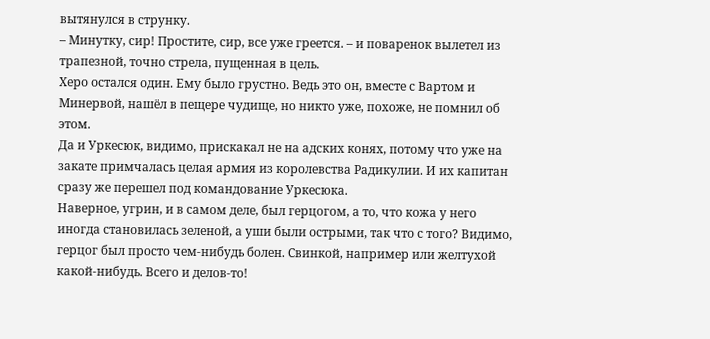вытянулся в струнку.
– Минутку, сир! Простите, сир, все уже греется. – и поваренок вылетел из трапезной, точно стрела, пущенная в цель.
Херо остался один. Ему было грустно. Ведь это он, вместе с Вартом и Минервой, нашёл в пещере чудище, но никто уже, похоже, не помнил об этом.
Да и Уркесюк, видимо, прискакал не на адских конях, потому что уже на закате примчалась целая армия из королевства Радикулии. И их капитан сразу же перешел под командование Уркесюка.
Наверное, угрин, и в самом деле, был герцогом, а то, что кожа у него иногда становилась зеленой, а уши были острыми, так что с того? Видимо, герцог был просто чем-нибудь болен. Свинкой, например или желтухой какой-нибудь. Всего и делов-то!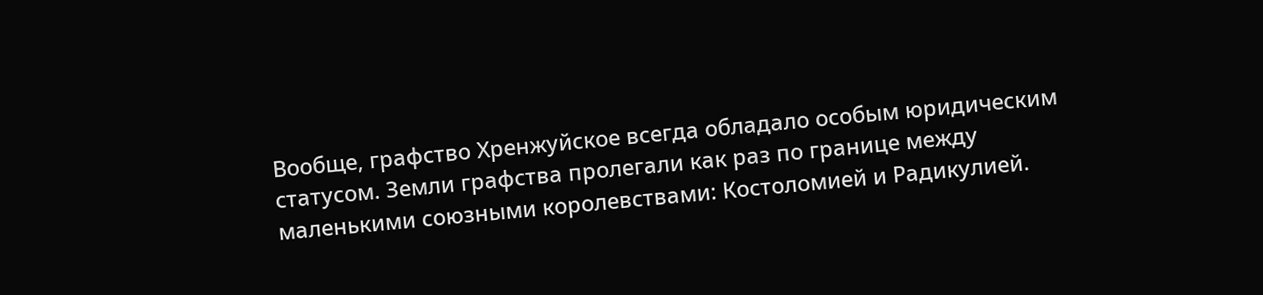Вообще, графство Хренжуйское всегда обладало особым юридическим статусом. Земли графства пролегали как раз по границе между маленькими союзными королевствами: Костоломией и Радикулией.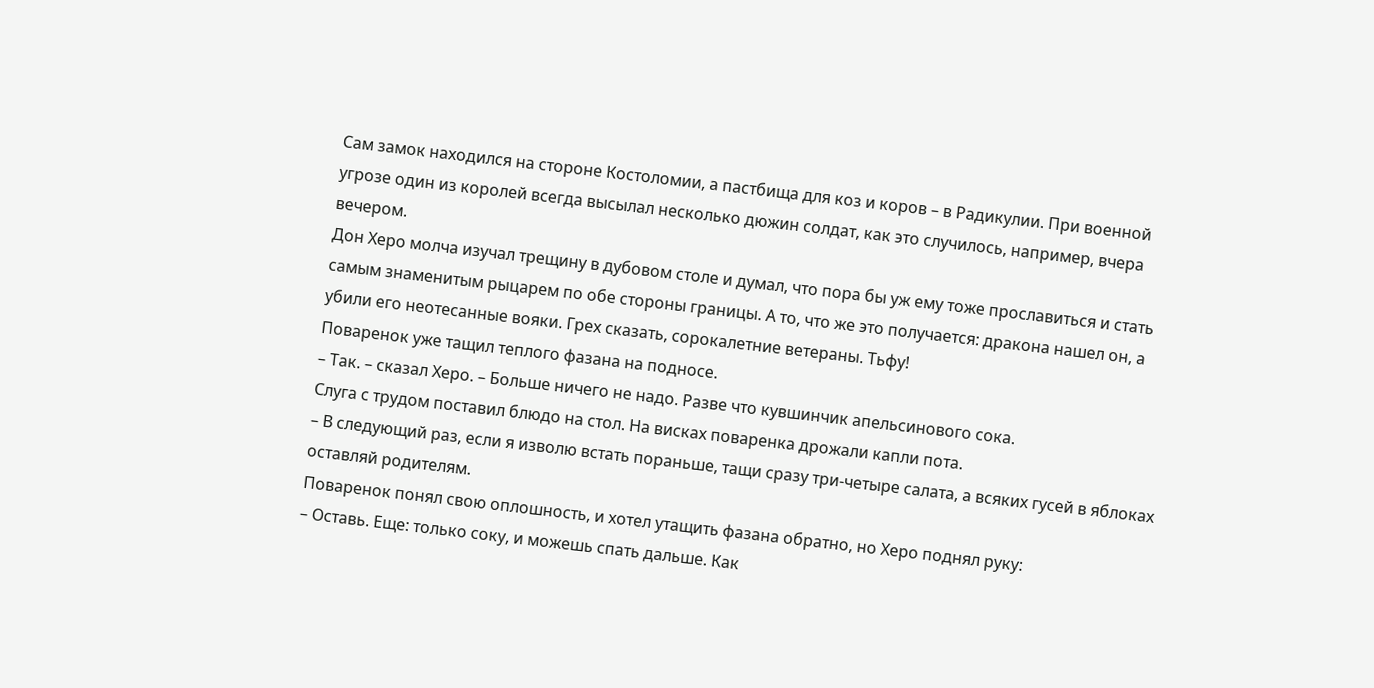Сам замок находился на стороне Костоломии, а пастбища для коз и коров – в Радикулии. При военной угрозе один из королей всегда высылал несколько дюжин солдат, как это случилось, например, вчера вечером.
Дон Херо молча изучал трещину в дубовом столе и думал, что пора бы уж ему тоже прославиться и стать самым знаменитым рыцарем по обе стороны границы. А то, что же это получается: дракона нашел он, а убили его неотесанные вояки. Грех сказать, сорокалетние ветераны. Тьфу!
Поваренок уже тащил теплого фазана на подносе.
– Так. – сказал Херо. – Больше ничего не надо. Разве что кувшинчик апельсинового сока.
Слуга с трудом поставил блюдо на стол. На висках поваренка дрожали капли пота.
– В следующий раз, если я изволю встать пораньше, тащи сразу три-четыре салата, а всяких гусей в яблоках оставляй родителям.
Поваренок понял свою оплошность, и хотел утащить фазана обратно, но Херо поднял руку:
– Оставь. Еще: только соку, и можешь спать дальше. Как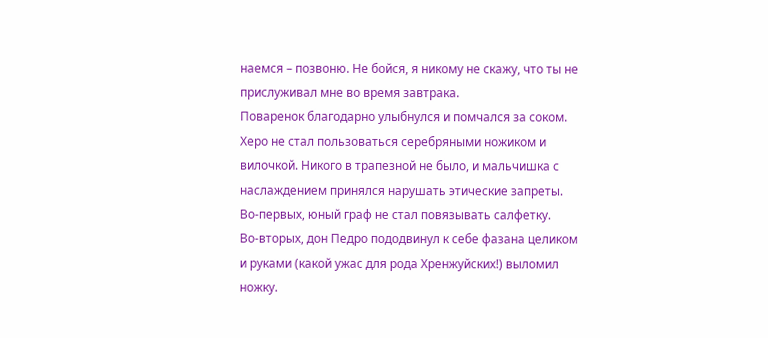наемся – позвоню. Не бойся, я никому не скажу, что ты не прислуживал мне во время завтрака.
Поваренок благодарно улыбнулся и помчался за соком.
Херо не стал пользоваться серебряными ножиком и вилочкой. Никого в трапезной не было, и мальчишка с наслаждением принялся нарушать этические запреты.
Во-первых, юный граф не стал повязывать салфетку.
Во-вторых, дон Педро пододвинул к себе фазана целиком и руками (какой ужас для рода Хренжуйских!) выломил ножку.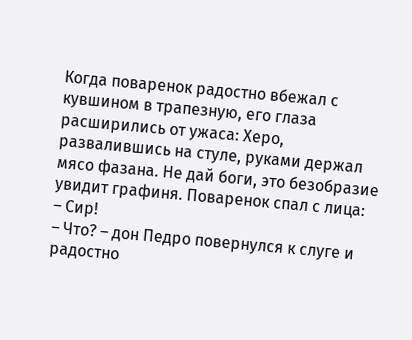Когда поваренок радостно вбежал с кувшином в трапезную, его глаза расширились от ужаса: Херо, развалившись на стуле, руками держал мясо фазана. Не дай боги, это безобразие увидит графиня. Поваренок спал с лица:
– Сир!
– Что? – дон Педро повернулся к слуге и радостно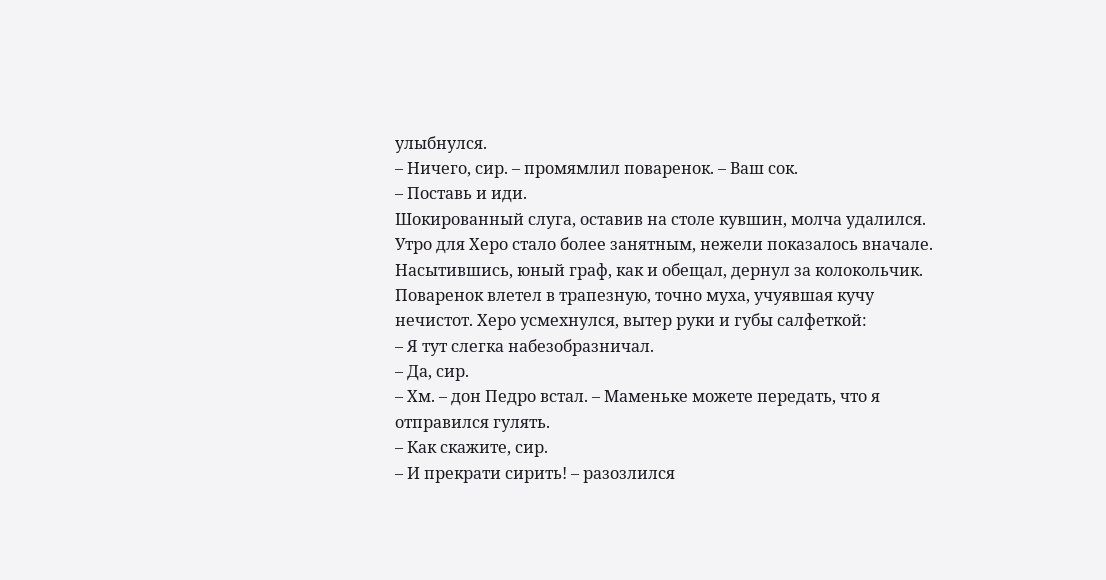улыбнулся.
– Ничего, сир. – промямлил поваренок. – Ваш сок.
– Поставь и иди.
Шокированный слуга, оставив на столе кувшин, молча удалился.
Утро для Херо стало более занятным, нежели показалось вначале.
Насытившись, юный граф, как и обещал, дернул за колокольчик. Поваренок влетел в трапезную, точно муха, учуявшая кучу нечистот. Херо усмехнулся, вытер руки и губы салфеткой:
– Я тут слегка набезобразничал.
– Да, сир.
– Хм. – дон Педро встал. – Маменьке можете передать, что я отправился гулять.
– Как скажите, сир.
– И прекрати сирить! – разозлился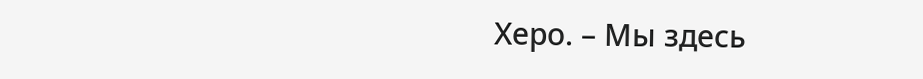Херо. – Мы здесь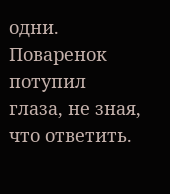одни.
Поваренок потупил глаза, не зная, что ответить.